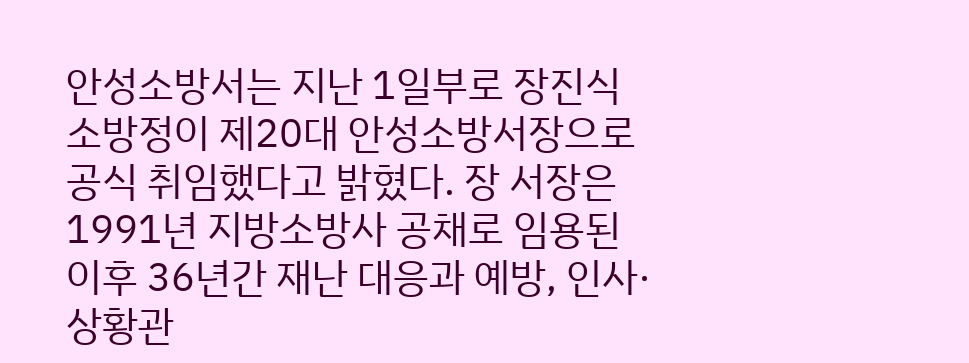안성소방서는 지난 1일부로 장진식 소방정이 제20대 안성소방서장으로 공식 취임했다고 밝혔다. 장 서장은 1991년 지방소방사 공채로 임용된 이후 36년간 재난 대응과 예방, 인사·상황관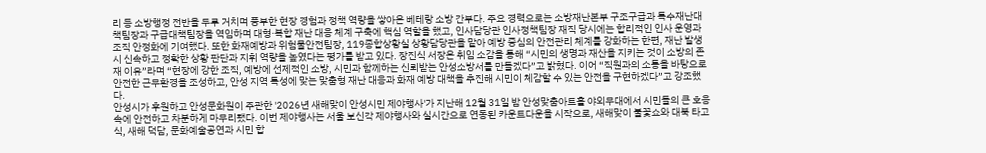리 등 소방행정 전반을 두루 거치며 풍부한 현장 경험과 정책 역량을 쌓아온 베테랑 소방 간부다. 주요 경력으로는 소방재난본부 구조구급과 특수재난대책팀장과 구급대책팀장을 역임하며 대형·복합 재난 대응 체계 구축에 핵심 역할을 했고, 인사담당관 인사정책팀장 재직 당시에는 합리적인 인사 운영과 조직 안정화에 기여했다. 또한 화재예방과 위험물안전팀장, 119종합상황실 상황담당관을 맡아 예방 중심의 안전관리 체계를 강화하는 한편, 재난 발생 시 신속하고 정확한 상황 판단과 지휘 역량을 높였다는 평가를 받고 있다. 장진식 서장은 취임 소감을 통해 “시민의 생명과 재산을 지키는 것이 소방의 존재 이유”라며 “현장에 강한 조직, 예방에 선제적인 소방, 시민과 함께하는 신뢰받는 안성소방서를 만들겠다”고 밝혔다. 이어 “직원과의 소통을 바탕으로 안전한 근무환경을 조성하고, 안성 지역 특성에 맞는 맞춤형 재난 대응과 화재 예방 대책을 추진해 시민이 체감할 수 있는 안전을 구현하겠다”고 강조했다.
안성시가 후원하고 안성문화원이 주관한 '2026년 새해맞이 안성시민 제야행사'가 지난해 12월 31일 밤 안성맞춤아트홀 야외무대에서 시민들의 큰 호응 속에 안전하고 차분하게 마무리됐다. 이번 제야행사는 서울 보신각 제야행사와 실시간으로 연동된 카운트다운을 시작으로, 새해맞이 불꽃쇼와 대북 타고식, 새해 덕담, 문화예술공연과 시민 합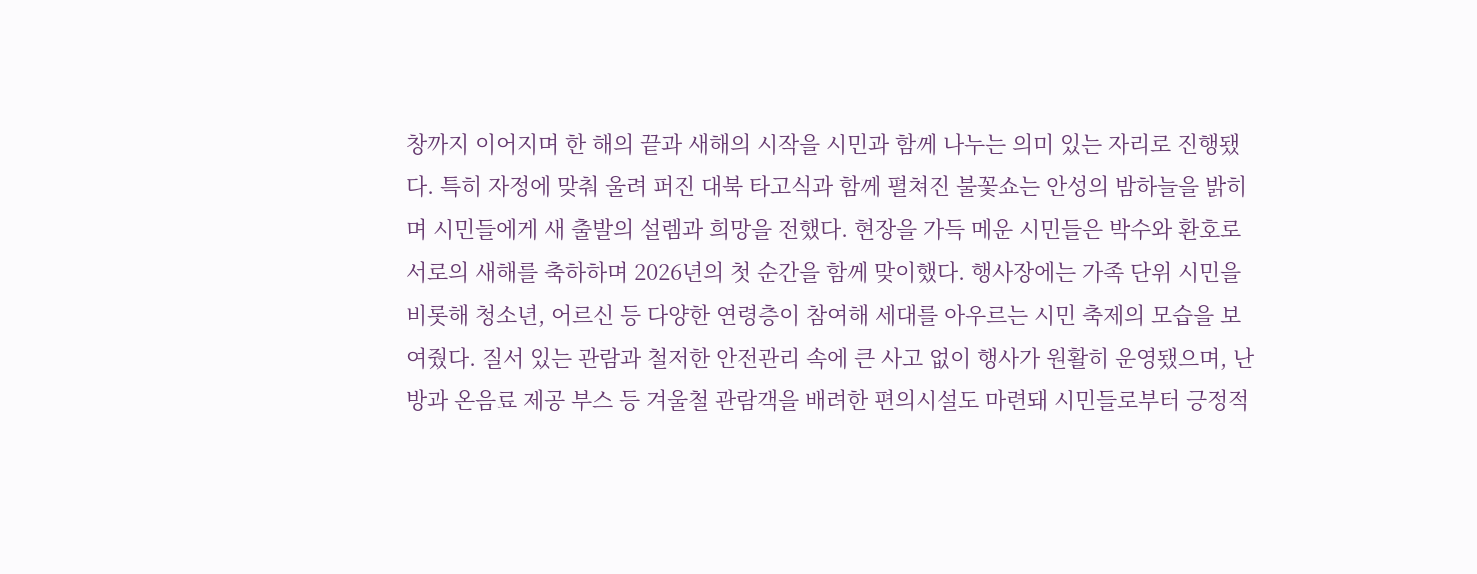창까지 이어지며 한 해의 끝과 새해의 시작을 시민과 함께 나누는 의미 있는 자리로 진행됐다. 특히 자정에 맞춰 울려 퍼진 대북 타고식과 함께 펼쳐진 불꽃쇼는 안성의 밤하늘을 밝히며 시민들에게 새 출발의 설렘과 희망을 전했다. 현장을 가득 메운 시민들은 박수와 환호로 서로의 새해를 축하하며 2026년의 첫 순간을 함께 맞이했다. 행사장에는 가족 단위 시민을 비롯해 청소년, 어르신 등 다양한 연령층이 참여해 세대를 아우르는 시민 축제의 모습을 보여줬다. 질서 있는 관람과 철저한 안전관리 속에 큰 사고 없이 행사가 원활히 운영됐으며, 난방과 온음료 제공 부스 등 겨울철 관람객을 배려한 편의시설도 마련돼 시민들로부터 긍정적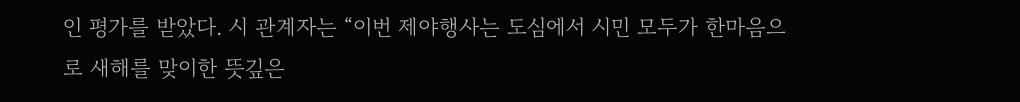인 평가를 받았다. 시 관계자는 “이번 제야행사는 도심에서 시민 모두가 한마음으로 새해를 맞이한 뜻깊은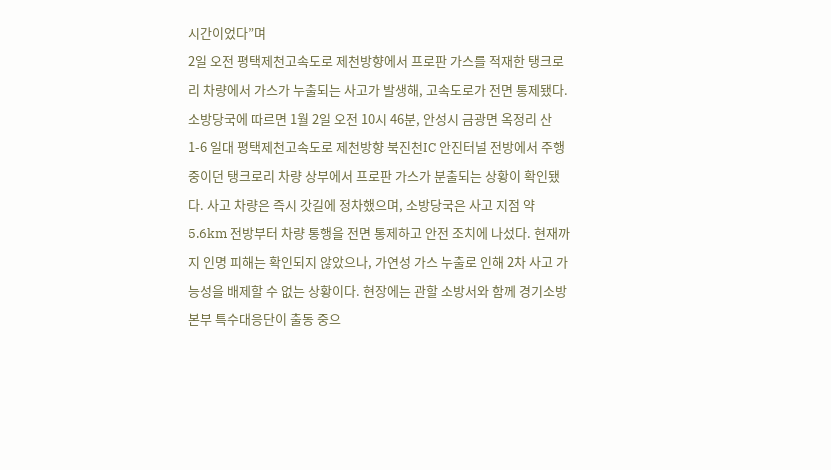시간이었다”며
2일 오전 평택제천고속도로 제천방향에서 프로판 가스를 적재한 탱크로리 차량에서 가스가 누출되는 사고가 발생해, 고속도로가 전면 통제됐다. 소방당국에 따르면 1월 2일 오전 10시 46분, 안성시 금광면 옥정리 산 1-6 일대 평택제천고속도로 제천방향 북진천IC 안진터널 전방에서 주행 중이던 탱크로리 차량 상부에서 프로판 가스가 분출되는 상황이 확인됐다. 사고 차량은 즉시 갓길에 정차했으며, 소방당국은 사고 지점 약 5.6km 전방부터 차량 통행을 전면 통제하고 안전 조치에 나섰다. 현재까지 인명 피해는 확인되지 않았으나, 가연성 가스 누출로 인해 2차 사고 가능성을 배제할 수 없는 상황이다. 현장에는 관할 소방서와 함께 경기소방본부 특수대응단이 출동 중으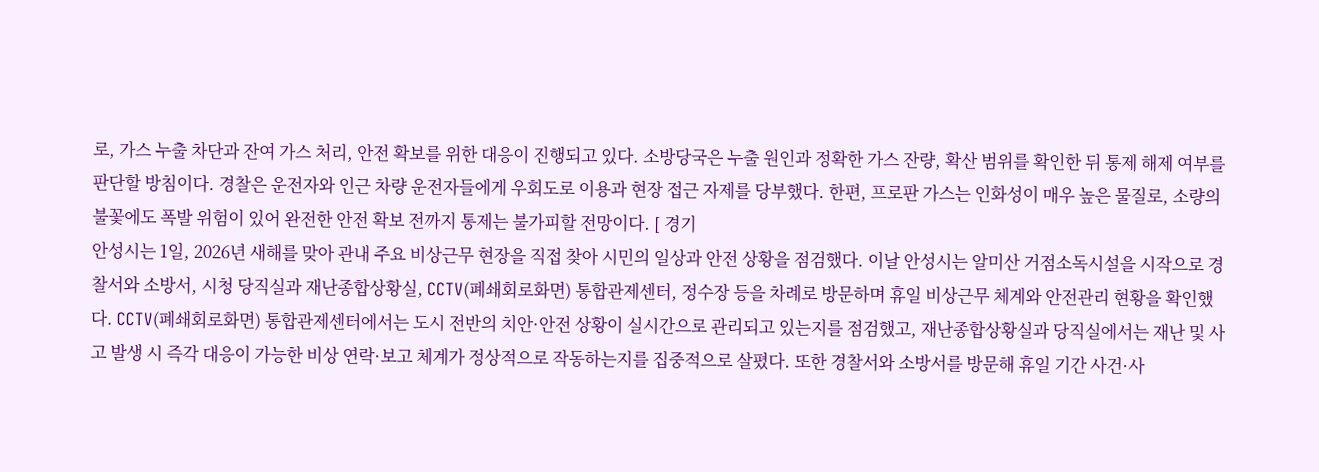로, 가스 누출 차단과 잔여 가스 처리, 안전 확보를 위한 대응이 진행되고 있다. 소방당국은 누출 원인과 정확한 가스 잔량, 확산 범위를 확인한 뒤 통제 해제 여부를 판단할 방침이다. 경찰은 운전자와 인근 차량 운전자들에게 우회도로 이용과 현장 접근 자제를 당부했다. 한편, 프로판 가스는 인화성이 매우 높은 물질로, 소량의 불꽃에도 폭발 위험이 있어 완전한 안전 확보 전까지 통제는 불가피할 전망이다. [ 경기
안성시는 1일, 2026년 새해를 맞아 관내 주요 비상근무 현장을 직접 찾아 시민의 일상과 안전 상황을 점검했다. 이날 안성시는 알미산 거점소독시설을 시작으로 경찰서와 소방서, 시청 당직실과 재난종합상황실, CCTV(폐쇄회로화면) 통합관제센터, 정수장 등을 차례로 방문하며 휴일 비상근무 체계와 안전관리 현황을 확인했다. CCTV(폐쇄회로화면) 통합관제센터에서는 도시 전반의 치안·안전 상황이 실시간으로 관리되고 있는지를 점검했고, 재난종합상황실과 당직실에서는 재난 및 사고 발생 시 즉각 대응이 가능한 비상 연락·보고 체계가 정상적으로 작동하는지를 집중적으로 살폈다. 또한 경찰서와 소방서를 방문해 휴일 기간 사건·사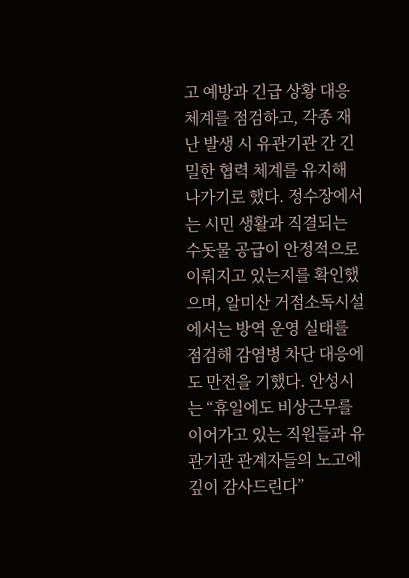고 예방과 긴급 상황 대응 체계를 점검하고, 각종 재난 발생 시 유관기관 간 긴밀한 협력 체계를 유지해 나가기로 했다. 정수장에서는 시민 생활과 직결되는 수돗물 공급이 안정적으로 이뤄지고 있는지를 확인했으며, 알미산 거점소독시설에서는 방역 운영 실태를 점검해 감염병 차단 대응에도 만전을 기했다. 안성시는 “휴일에도 비상근무를 이어가고 있는 직원들과 유관기관 관계자들의 노고에 깊이 감사드린다”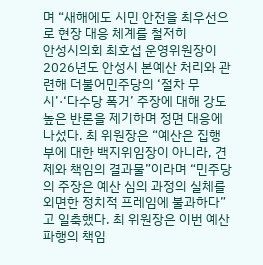며 “새해에도 시민 안전을 최우선으로 현장 대응 체계를 철저히
안성시의회 최호섭 운영위원장이 2026년도 안성시 본예산 처리와 관련해 더불어민주당의 ‘절차 무시’·‘다수당 폭거’ 주장에 대해 강도 높은 반론을 제기하며 정면 대응에 나섰다. 최 위원장은 “예산은 집행부에 대한 백지위임장이 아니라, 견제와 책임의 결과물”이라며 “민주당의 주장은 예산 심의 과정의 실체를 외면한 정치적 프레임에 불과하다”고 일축했다. 최 위원장은 이번 예산 파행의 책임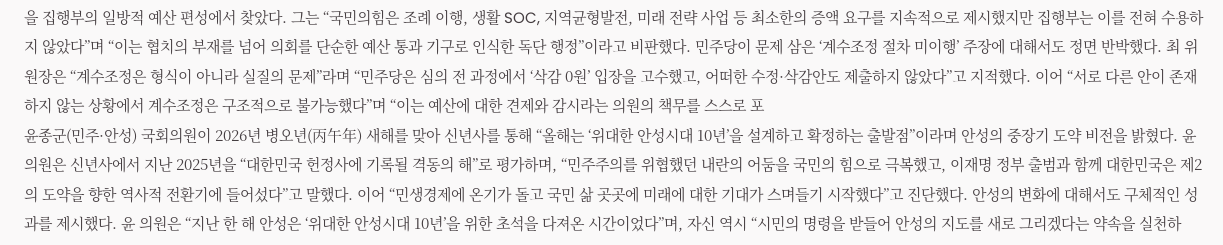을 집행부의 일방적 예산 편성에서 찾았다. 그는 “국민의힘은 조례 이행, 생활 SOC, 지역균형발전, 미래 전략 사업 등 최소한의 증액 요구를 지속적으로 제시했지만 집행부는 이를 전혀 수용하지 않았다”며 “이는 협치의 부재를 넘어 의회를 단순한 예산 통과 기구로 인식한 독단 행정”이라고 비판했다. 민주당이 문제 삼은 ‘계수조정 절차 미이행’ 주장에 대해서도 정면 반박했다. 최 위원장은 “계수조정은 형식이 아니라 실질의 문제”라며 “민주당은 심의 전 과정에서 ‘삭감 0원’ 입장을 고수했고, 어떠한 수정·삭감안도 제출하지 않았다”고 지적했다. 이어 “서로 다른 안이 존재하지 않는 상황에서 계수조정은 구조적으로 불가능했다”며 “이는 예산에 대한 견제와 감시라는 의원의 책무를 스스로 포
윤종군(민주·안성) 국회의원이 2026년 병오년(丙午年) 새해를 맞아 신년사를 통해 “올해는 ‘위대한 안성시대 10년’을 설계하고 확정하는 출발점”이라며 안성의 중장기 도약 비전을 밝혔다. 윤 의원은 신년사에서 지난 2025년을 “대한민국 헌정사에 기록될 격동의 해”로 평가하며, “민주주의를 위협했던 내란의 어둠을 국민의 힘으로 극복했고, 이재명 정부 출범과 함께 대한민국은 제2의 도약을 향한 역사적 전환기에 들어섰다”고 말했다. 이어 “민생경제에 온기가 돌고 국민 삶 곳곳에 미래에 대한 기대가 스며들기 시작했다”고 진단했다. 안성의 변화에 대해서도 구체적인 성과를 제시했다. 윤 의원은 “지난 한 해 안성은 ‘위대한 안성시대 10년’을 위한 초석을 다져온 시간이었다”며, 자신 역시 “시민의 명령을 받들어 안성의 지도를 새로 그리겠다는 약속을 실천하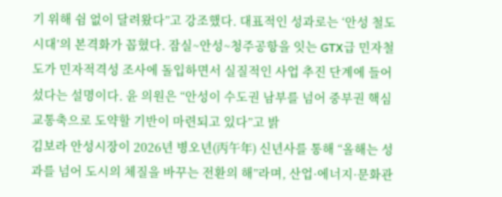기 위해 쉼 없이 달려왔다”고 강조했다. 대표적인 성과로는 ‘안성 철도시대’의 본격화가 꼽혔다. 잠실~안성~청주공항을 잇는 GTX급 민자철도가 민자적격성 조사에 돌입하면서 실질적인 사업 추진 단계에 들어섰다는 설명이다. 윤 의원은 “안성이 수도권 남부를 넘어 중부권 핵심 교통축으로 도약할 기반이 마련되고 있다”고 밝
김보라 안성시장이 2026년 병오년(丙午年) 신년사를 통해 “올해는 성과를 넘어 도시의 체질을 바꾸는 전환의 해”라며, 산업·에너지·문화관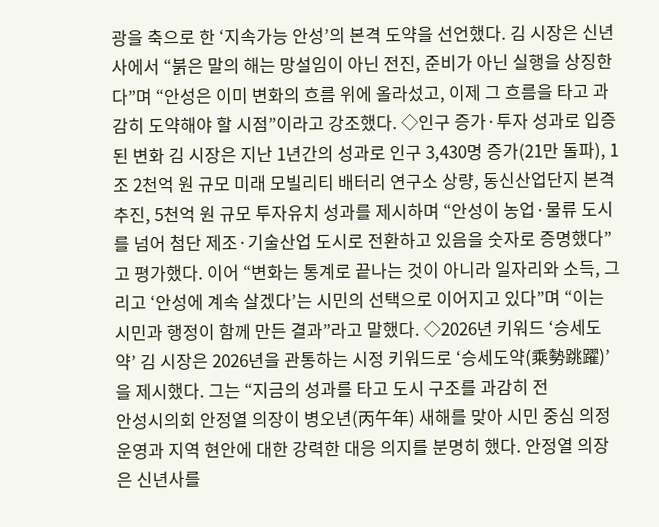광을 축으로 한 ‘지속가능 안성’의 본격 도약을 선언했다. 김 시장은 신년사에서 “붉은 말의 해는 망설임이 아닌 전진, 준비가 아닌 실행을 상징한다”며 “안성은 이미 변화의 흐름 위에 올라섰고, 이제 그 흐름을 타고 과감히 도약해야 할 시점”이라고 강조했다. ◇인구 증가·투자 성과로 입증된 변화 김 시장은 지난 1년간의 성과로 인구 3,430명 증가(21만 돌파), 1조 2천억 원 규모 미래 모빌리티 배터리 연구소 상량, 동신산업단지 본격 추진, 5천억 원 규모 투자유치 성과를 제시하며 “안성이 농업·물류 도시를 넘어 첨단 제조·기술산업 도시로 전환하고 있음을 숫자로 증명했다”고 평가했다. 이어 “변화는 통계로 끝나는 것이 아니라 일자리와 소득, 그리고 ‘안성에 계속 살겠다’는 시민의 선택으로 이어지고 있다”며 “이는 시민과 행정이 함께 만든 결과”라고 말했다. ◇2026년 키워드 ‘승세도약’ 김 시장은 2026년을 관통하는 시정 키워드로 ‘승세도약(乘勢跳躍)’을 제시했다. 그는 “지금의 성과를 타고 도시 구조를 과감히 전
안성시의회 안정열 의장이 병오년(丙午年) 새해를 맞아 시민 중심 의정 운영과 지역 현안에 대한 강력한 대응 의지를 분명히 했다. 안정열 의장은 신년사를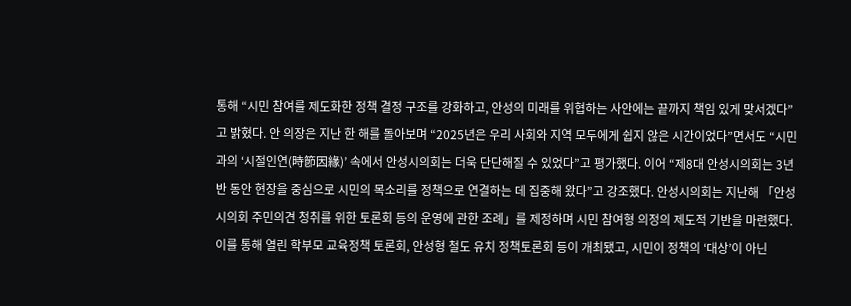통해 “시민 참여를 제도화한 정책 결정 구조를 강화하고, 안성의 미래를 위협하는 사안에는 끝까지 책임 있게 맞서겠다”고 밝혔다. 안 의장은 지난 한 해를 돌아보며 “2025년은 우리 사회와 지역 모두에게 쉽지 않은 시간이었다”면서도 “시민과의 ‘시절인연(時節因緣)’ 속에서 안성시의회는 더욱 단단해질 수 있었다”고 평가했다. 이어 “제8대 안성시의회는 3년 반 동안 현장을 중심으로 시민의 목소리를 정책으로 연결하는 데 집중해 왔다”고 강조했다. 안성시의회는 지난해 「안성시의회 주민의견 청취를 위한 토론회 등의 운영에 관한 조례」를 제정하며 시민 참여형 의정의 제도적 기반을 마련했다. 이를 통해 열린 학부모 교육정책 토론회, 안성형 철도 유치 정책토론회 등이 개최됐고, 시민이 정책의 ‘대상’이 아닌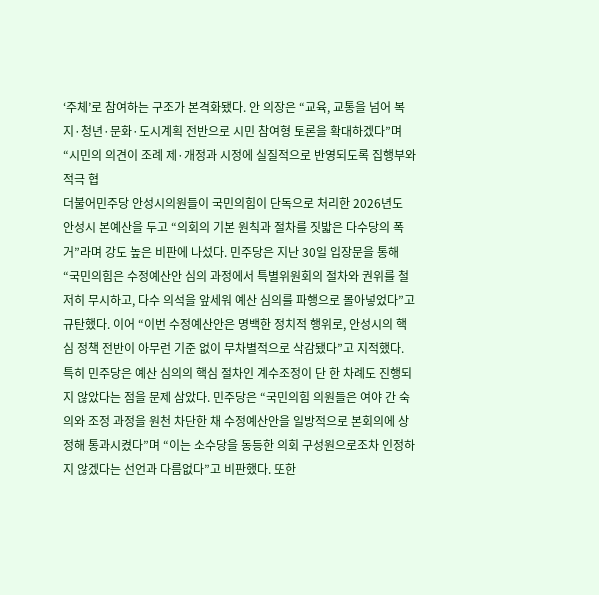‘주체’로 참여하는 구조가 본격화됐다. 안 의장은 “교육, 교통을 넘어 복지·청년·문화·도시계획 전반으로 시민 참여형 토론을 확대하겠다”며 “시민의 의견이 조례 제·개정과 시정에 실질적으로 반영되도록 집행부와 적극 협
더불어민주당 안성시의원들이 국민의힘이 단독으로 처리한 2026년도 안성시 본예산을 두고 “의회의 기본 원칙과 절차를 짓밟은 다수당의 폭거”라며 강도 높은 비판에 나섰다. 민주당은 지난 30일 입장문을 통해 “국민의힘은 수정예산안 심의 과정에서 특별위원회의 절차와 권위를 철저히 무시하고, 다수 의석을 앞세워 예산 심의를 파행으로 몰아넣었다”고 규탄했다. 이어 “이번 수정예산안은 명백한 정치적 행위로, 안성시의 핵심 정책 전반이 아무런 기준 없이 무차별적으로 삭감됐다”고 지적했다. 특히 민주당은 예산 심의의 핵심 절차인 계수조정이 단 한 차례도 진행되지 않았다는 점을 문제 삼았다. 민주당은 “국민의힘 의원들은 여야 간 숙의와 조정 과정을 원천 차단한 채 수정예산안을 일방적으로 본회의에 상정해 통과시켰다”며 “이는 소수당을 동등한 의회 구성원으로조차 인정하지 않겠다는 선언과 다름없다”고 비판했다. 또한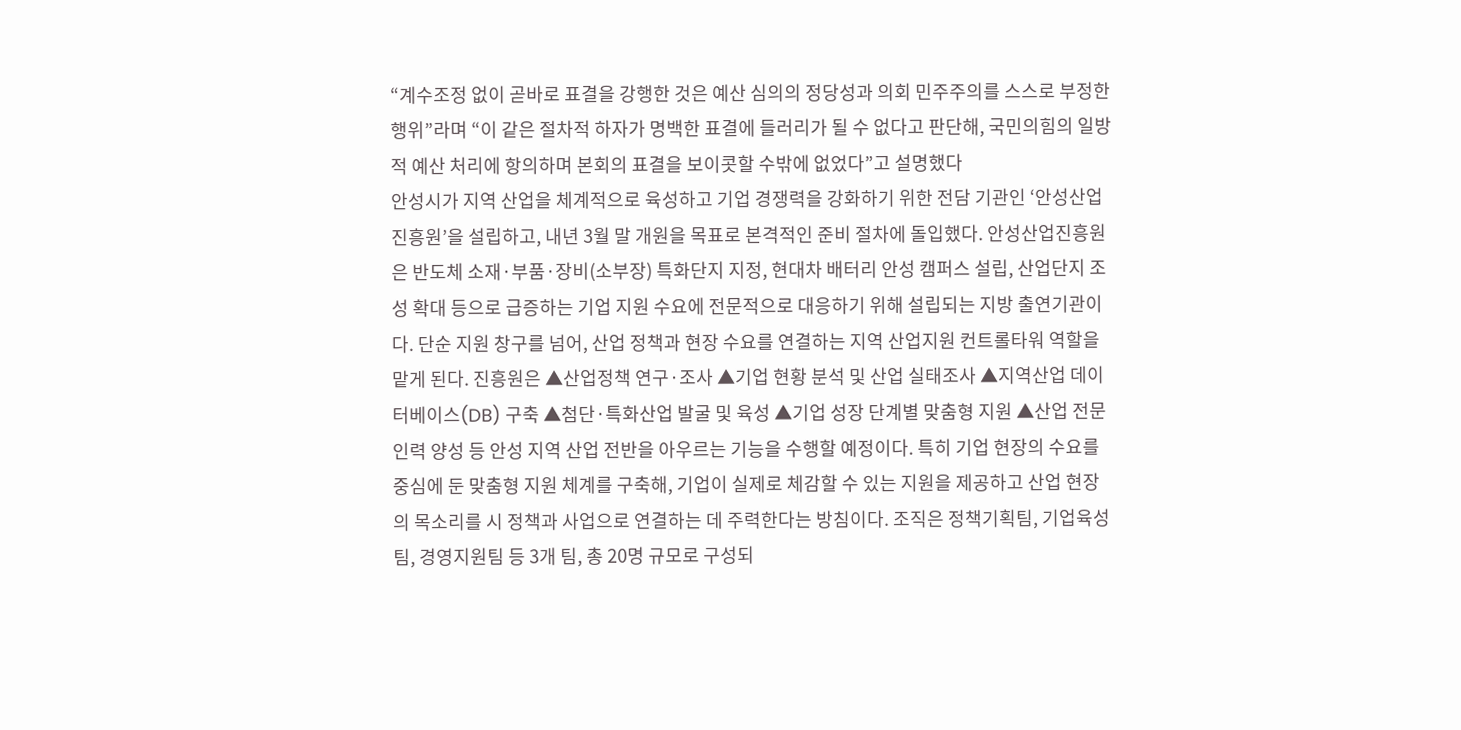“계수조정 없이 곧바로 표결을 강행한 것은 예산 심의의 정당성과 의회 민주주의를 스스로 부정한 행위”라며 “이 같은 절차적 하자가 명백한 표결에 들러리가 될 수 없다고 판단해, 국민의힘의 일방적 예산 처리에 항의하며 본회의 표결을 보이콧할 수밖에 없었다”고 설명했다
안성시가 지역 산업을 체계적으로 육성하고 기업 경쟁력을 강화하기 위한 전담 기관인 ‘안성산업진흥원’을 설립하고, 내년 3월 말 개원을 목표로 본격적인 준비 절차에 돌입했다. 안성산업진흥원은 반도체 소재·부품·장비(소부장) 특화단지 지정, 현대차 배터리 안성 캠퍼스 설립, 산업단지 조성 확대 등으로 급증하는 기업 지원 수요에 전문적으로 대응하기 위해 설립되는 지방 출연기관이다. 단순 지원 창구를 넘어, 산업 정책과 현장 수요를 연결하는 지역 산업지원 컨트롤타워 역할을 맡게 된다. 진흥원은 ▲산업정책 연구·조사 ▲기업 현황 분석 및 산업 실태조사 ▲지역산업 데이터베이스(DB) 구축 ▲첨단·특화산업 발굴 및 육성 ▲기업 성장 단계별 맞춤형 지원 ▲산업 전문인력 양성 등 안성 지역 산업 전반을 아우르는 기능을 수행할 예정이다. 특히 기업 현장의 수요를 중심에 둔 맞춤형 지원 체계를 구축해, 기업이 실제로 체감할 수 있는 지원을 제공하고 산업 현장의 목소리를 시 정책과 사업으로 연결하는 데 주력한다는 방침이다. 조직은 정책기획팀, 기업육성팀, 경영지원팀 등 3개 팀, 총 20명 규모로 구성되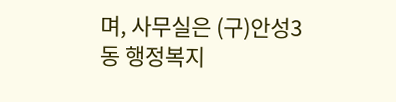며, 사무실은 (구)안성3동 행정복지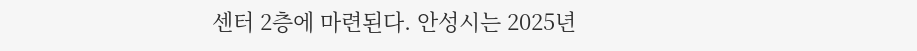센터 2층에 마련된다. 안성시는 2025년